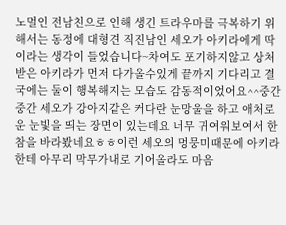노멀인 전남친으로 인해 생긴 트라우마를 극복하기 위해서는 동정에 대형견 직진남인 세오가 아키라에게 딱이라는 생각이 들었습니다~차여도 포기하지않고 상처받은 아키라가 먼저 다가올수있게 끝까지 기다리고 결국에는 둘이 행복해지는 모습도 감동적이었어요^^중간중간 세오가 강아지같은 커다란 눈망울을 하고 애처로운 눈빛을 띄는 장면이 있는데요 너무 귀여워보여서 한참을 바라봤네요ㅎㅎ이런 세오의 멍뭉미때문에 아키라한테 아무리 막무가내로 기어올라도 마음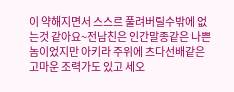이 약해지면서 스스르 풀려버릴수밖에 없는것 같아요~전남친은 인간말종같은 나쁜놈이었지만 아키라 주위에 츠다선배같은 고마운 조력가도 있고 세오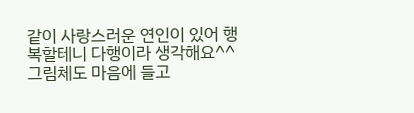같이 사랑스러운 연인이 있어 행복할테니 다행이라 생각해요^^그림체도 마음에 들고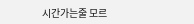시간가는줄 모르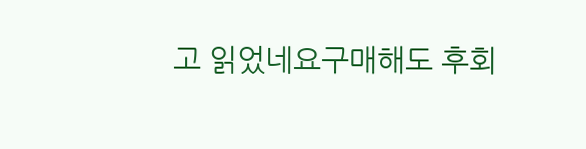고 읽었네요구매해도 후회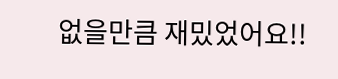없을만큼 재밌었어요!!